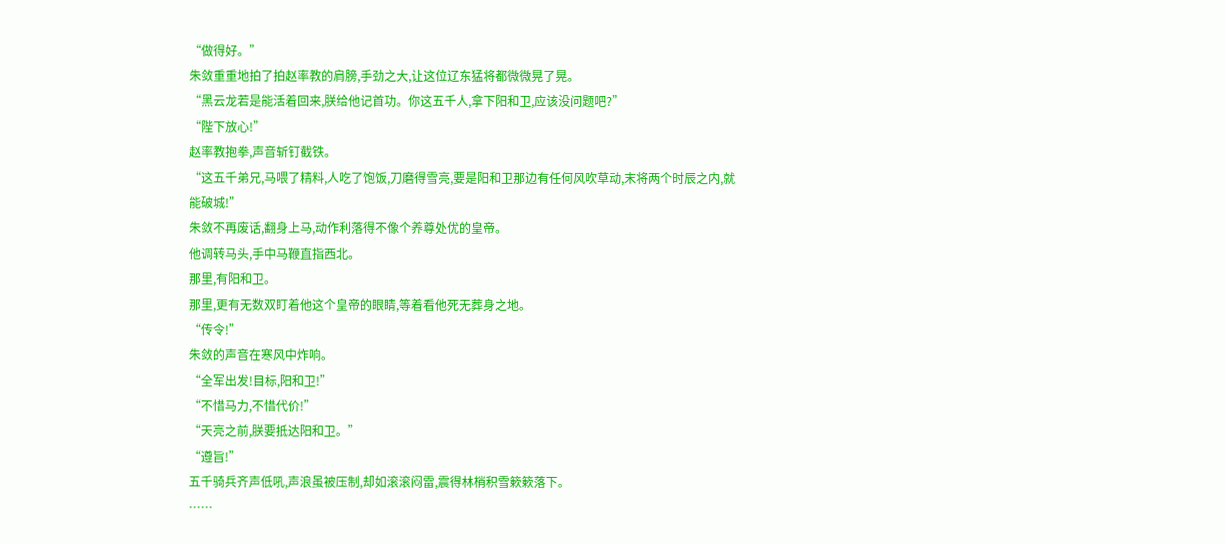“做得好。”
朱敛重重地拍了拍赵率教的肩膀,手劲之大,让这位辽东猛将都微微晃了晃。
“黑云龙若是能活着回来,朕给他记首功。你这五千人,拿下阳和卫,应该没问题吧?”
“陛下放心!”
赵率教抱拳,声音斩钉截铁。
“这五千弟兄,马喂了精料,人吃了饱饭,刀磨得雪亮,要是阳和卫那边有任何风吹草动,末将两个时辰之内,就能破城!”
朱敛不再废话,翻身上马,动作利落得不像个养尊处优的皇帝。
他调转马头,手中马鞭直指西北。
那里,有阳和卫。
那里,更有无数双盯着他这个皇帝的眼睛,等着看他死无葬身之地。
“传令!”
朱敛的声音在寒风中炸响。
“全军出发!目标,阳和卫!”
“不惜马力,不惜代价!”
“天亮之前,朕要抵达阳和卫。”
“遵旨!”
五千骑兵齐声低吼,声浪虽被压制,却如滚滚闷雷,震得林梢积雪簌簌落下。
……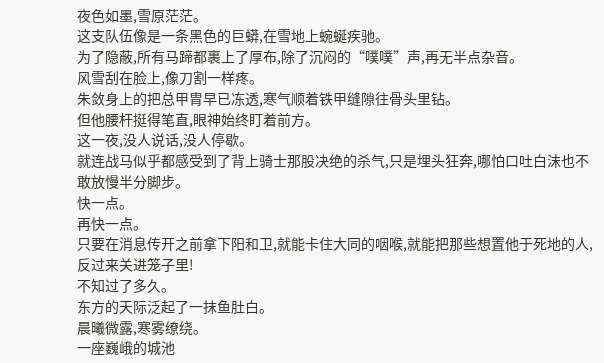夜色如墨,雪原茫茫。
这支队伍像是一条黑色的巨蟒,在雪地上蜿蜒疾驰。
为了隐蔽,所有马蹄都裹上了厚布,除了沉闷的“噗噗”声,再无半点杂音。
风雪刮在脸上,像刀割一样疼。
朱敛身上的把总甲胄早已冻透,寒气顺着铁甲缝隙往骨头里钻。
但他腰杆挺得笔直,眼神始终盯着前方。
这一夜,没人说话,没人停歇。
就连战马似乎都感受到了背上骑士那股决绝的杀气,只是埋头狂奔,哪怕口吐白沫也不敢放慢半分脚步。
快一点。
再快一点。
只要在消息传开之前拿下阳和卫,就能卡住大同的咽喉,就能把那些想置他于死地的人,反过来关进笼子里!
不知过了多久。
东方的天际泛起了一抹鱼肚白。
晨曦微露,寒雾缭绕。
一座巍峨的城池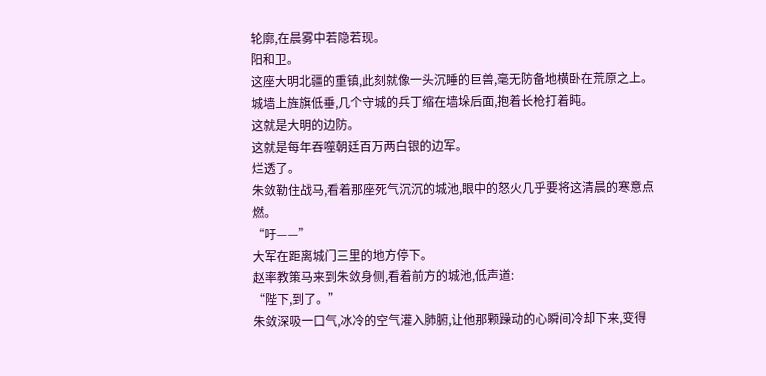轮廓,在晨雾中若隐若现。
阳和卫。
这座大明北疆的重镇,此刻就像一头沉睡的巨兽,毫无防备地横卧在荒原之上。
城墙上旌旗低垂,几个守城的兵丁缩在墙垛后面,抱着长枪打着盹。
这就是大明的边防。
这就是每年吞噬朝廷百万两白银的边军。
烂透了。
朱敛勒住战马,看着那座死气沉沉的城池,眼中的怒火几乎要将这清晨的寒意点燃。
“吁——”
大军在距离城门三里的地方停下。
赵率教策马来到朱敛身侧,看着前方的城池,低声道:
“陛下,到了。”
朱敛深吸一口气,冰冷的空气灌入肺腑,让他那颗躁动的心瞬间冷却下来,变得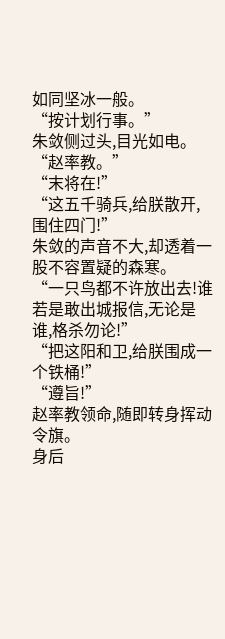如同坚冰一般。
“按计划行事。”
朱敛侧过头,目光如电。
“赵率教。”
“末将在!”
“这五千骑兵,给朕散开,围住四门!”
朱敛的声音不大,却透着一股不容置疑的森寒。
“一只鸟都不许放出去!谁若是敢出城报信,无论是谁,格杀勿论!”
“把这阳和卫,给朕围成一个铁桶!”
“遵旨!”
赵率教领命,随即转身挥动令旗。
身后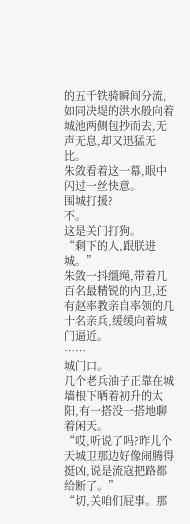的五千铁骑瞬间分流,如同决堤的洪水般向着城池两侧包抄而去,无声无息,却又迅猛无比。
朱敛看着这一幕,眼中闪过一丝快意。
围城打援?
不。
这是关门打狗。
“剩下的人,跟朕进城。”
朱敛一抖缰绳,带着几百名最精锐的内卫,还有赵率教亲自率领的几十名亲兵,缓缓向着城门逼近。
……
城门口。
几个老兵油子正靠在城墙根下晒着初升的太阳,有一搭没一搭地聊着闲天。
“哎,听说了吗?昨儿个天城卫那边好像闹腾得挺凶,说是流寇把路都给断了。”
“切,关咱们屁事。那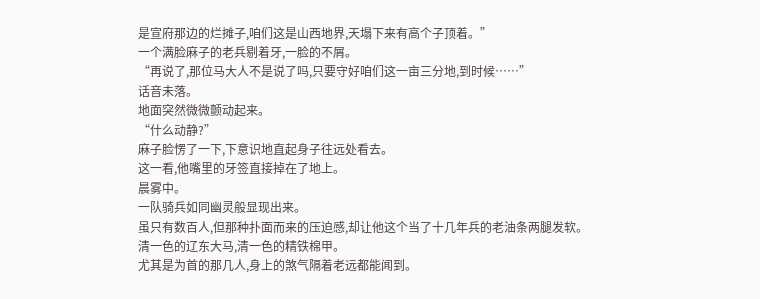是宣府那边的烂摊子,咱们这是山西地界,天塌下来有高个子顶着。”
一个满脸麻子的老兵剔着牙,一脸的不屑。
“再说了,那位马大人不是说了吗,只要守好咱们这一亩三分地,到时候……”
话音未落。
地面突然微微颤动起来。
“什么动静?”
麻子脸愣了一下,下意识地直起身子往远处看去。
这一看,他嘴里的牙签直接掉在了地上。
晨雾中。
一队骑兵如同幽灵般显现出来。
虽只有数百人,但那种扑面而来的压迫感,却让他这个当了十几年兵的老油条两腿发软。
清一色的辽东大马,清一色的精铁棉甲。
尤其是为首的那几人,身上的煞气隔着老远都能闻到。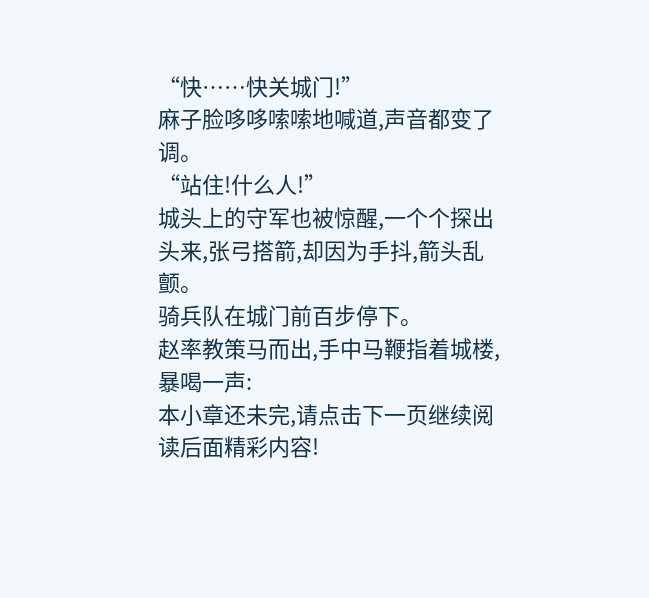“快……快关城门!”
麻子脸哆哆嗦嗦地喊道,声音都变了调。
“站住!什么人!”
城头上的守军也被惊醒,一个个探出头来,张弓搭箭,却因为手抖,箭头乱颤。
骑兵队在城门前百步停下。
赵率教策马而出,手中马鞭指着城楼,暴喝一声:
本小章还未完,请点击下一页继续阅读后面精彩内容!